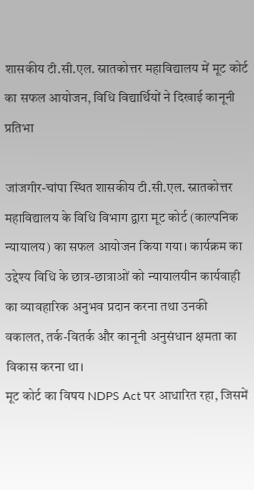शासकीय टी.सी.एल. स्नातकोत्तर महाविद्यालय में मूट कोर्ट का सफल आयोजन, विधि विद्यार्थियों ने दिखाई कानूनी प्रतिभा

जांजगीर-चांपा स्थित शासकीय टी.सी.एल. स्नातकोत्तर महाविद्यालय के विधि विभाग द्वारा मूट कोर्ट (काल्पनिक न्यायालय) का सफल आयोजन किया गया। कार्यक्रम का उद्देश्य विधि के छात्र-छात्राओं को न्यायालयीन कार्यवाही का व्यावहारिक अनुभव प्रदान करना तथा उनकी वकालत, तर्क-वितर्क और कानूनी अनुसंधान क्षमता का विकास करना था।
मूट कोर्ट का विषय NDPS Act पर आधारित रहा, जिसमें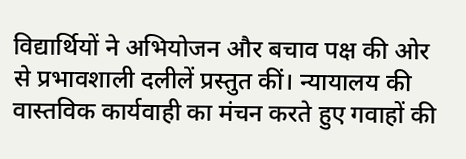विद्यार्थियों ने अभियोजन और बचाव पक्ष की ओर से प्रभावशाली दलीलें प्रस्तुत कीं। न्यायालय की वास्तविक कार्यवाही का मंचन करते हुए गवाहों की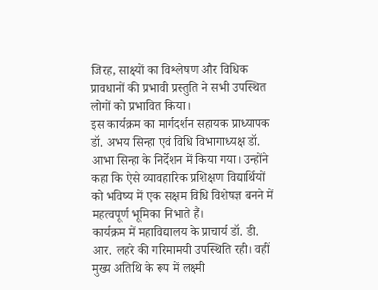जिरह, साक्ष्यों का विश्लेषण और विधिक प्रावधानों की प्रभावी प्रस्तुति ने सभी उपस्थित लोगों को प्रभावित किया।
इस कार्यक्रम का मार्गदर्शन सहायक प्राध्यापक डॉ. अभय सिन्हा एवं विधि विभागाध्यक्ष डॉ. आभा सिन्हा के निर्देशन में किया गया। उन्होंने कहा कि ऐसे व्यावहारिक प्रशिक्षण विद्यार्थियों को भविष्य में एक सक्षम विधि विशेषज्ञ बनने में महत्वपूर्ण भूमिका निभाते हैं।
कार्यक्रम में महाविद्यालय के प्राचार्य डॉ. डी. आर. लहरे की गरिमामयी उपस्थिति रही। वहीं मुख्य अतिथि के रूप में लक्ष्मी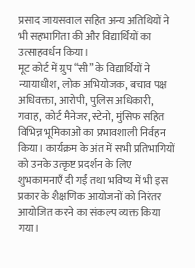प्रसाद जायसवाल सहित अन्य अतिथियों ने भी सहभागिता की और विद्यार्थियों का उत्साहवर्धन किया।
मूट कोर्ट में ग्रुप “सी” के विद्यार्थियों ने न्यायाधीश, लोक अभियोजक, बचाव पक्ष अधिवक्ता, आरोपी, पुलिस अधिकारी, गवाह, कोर्ट मैनेजर, स्टेनो, मुंसिफ सहित विभिन्न भूमिकाओं का प्रभावशाली निर्वहन किया। कार्यक्रम के अंत में सभी प्रतिभागियों को उनके उत्कृष्ट प्रदर्शन के लिए शुभकामनाएँ दी गईं तथा भविष्य में भी इस प्रकार के शैक्षणिक आयोजनों को निरंतर आयोजित करने का संकल्प व्यक्त किया गया।